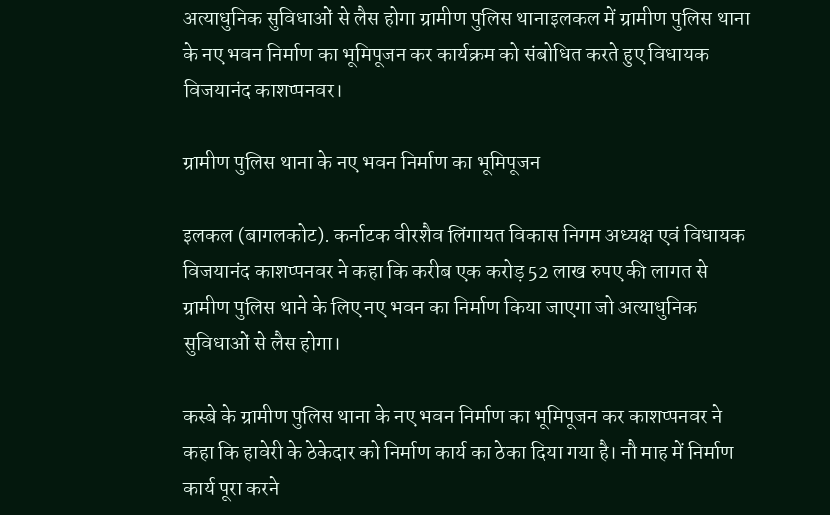अत्याधुनिक सुविधाओं से लैस होगा ग्रामीण पुलिस थानाइलकल में ग्रामीण पुलिस थाना के नए भवन निर्माण का भूमिपूजन कर कार्यक्रम को संबोधित करते हुए विधायक विजयानंद काशप्पनवर।

ग्रामीण पुलिस थाना के नए भवन निर्माण का भूमिपूजन

इलकल (बागलकोट). कर्नाटक वीरशैव लिंगायत विकास निगम अध्यक्ष एवं विधायक विजयानंद काशप्पनवर ने कहा कि करीब एक करोड़ 52 लाख रुपए की लागत से ग्रामीण पुलिस थाने के लिए नए भवन का निर्माण किया जाएगा जो अत्याधुनिक सुविधाओं से लैस होगा।

कस्बे के ग्रामीण पुलिस थाना के नए भवन निर्माण का भूमिपूजन कर काशप्पनवर ने कहा कि हावेरी के ठेकेदार को निर्माण कार्य का ठेका दिया गया है। नौ माह में निर्माण कार्य पूरा करने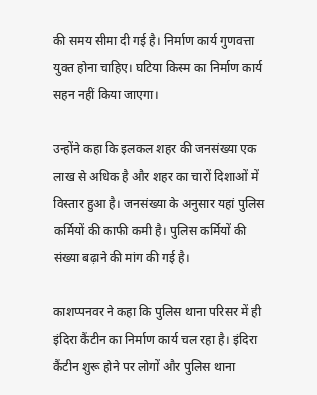की समय सीमा दी गई है। निर्माण कार्य गुणवत्ता युक्त होना चाहिए। घटिया किस्म का निर्माण कार्य सहन नहीं किया जाएगा।

उन्होंने कहा कि इलकल शहर की जनसंख्या एक लाख से अधिक है और शहर का चारों दिशाओं में विस्तार हुआ है। जनसंख्या के अनुसार यहां पुलिस कर्मियों की काफी कमी है। पुलिस कर्मियों की संख्या बढ़ाने की मांग की गई है।

काशप्पनवर ने कहा कि पुलिस थाना परिसर में ही इंदिरा कैंटीन का निर्माण कार्य चल रहा है। इंदिरा कैंटीन शुरू होने पर लोगों और पुलिस थाना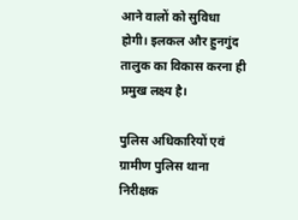आने वालों को सुविधा होगी। इलकल और हुनगुंद तालुक का विकास करना ही प्रमुख लक्ष्य है।

पुलिस अधिकारियों एवं ग्रामीण पुलिस थाना निरीक्षक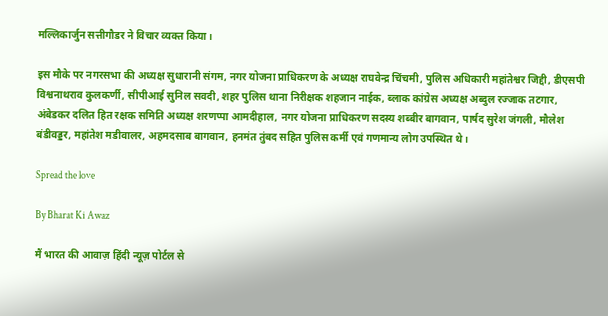मल्लिकार्जुन सत्तीगौडर ने विचार व्यक्त किया।

इस मौके पर नगरसभा की अध्यक्ष सुधारानी संगम, नगर योजना प्राधिकरण के अध्यक्ष राघवेन्द्र चिंचमी, पुलिस अधिकारी महांतेश्वर जिद्दी, डीएसपी विश्वनाथराव कुलकर्णी, सीपीआई सुनिल सवदी, शहर पुलिस थाना निरीक्षक शहजान नाईक, ब्लाक कांग्रेस अध्यक्ष अब्दुल रज्जाक तटगार, अंबेडकर दलित हित रक्षक समिति अध्यक्ष शरणप्पा आमदीहाल, नगर योजना प्राधिकरण सदस्य शब्बीर बागवान, पार्षद सुरेश जंगली, मौलेश बंडीवड्डर, महांतेश मडीवालर, अहमदसाब बागवान, हनमंत तुंबद सहित पुलिस कर्मी एवं गणमान्य लोग उपस्थित थे।

Spread the love

By Bharat Ki Awaz

मैं भारत की आवाज़ हिंदी न्यूज़ पोर्टल से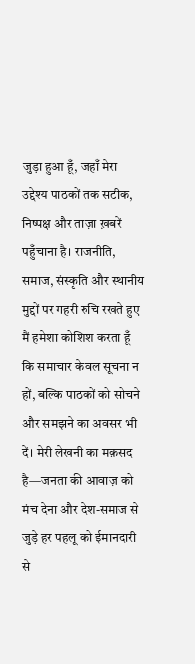जुड़ा हुआ हूँ, जहाँ मेरा उद्देश्य पाठकों तक सटीक, निष्पक्ष और ताज़ा ख़बरें पहुँचाना है। राजनीति, समाज, संस्कृति और स्थानीय मुद्दों पर गहरी रुचि रखते हुए मैं हमेशा कोशिश करता हूँ कि समाचार केवल सूचना न हों, बल्कि पाठकों को सोचने और समझने का अवसर भी दें। मेरी लेखनी का मक़सद है—जनता की आवाज़ को मंच देना और देश-समाज से जुड़े हर पहलू को ईमानदारी से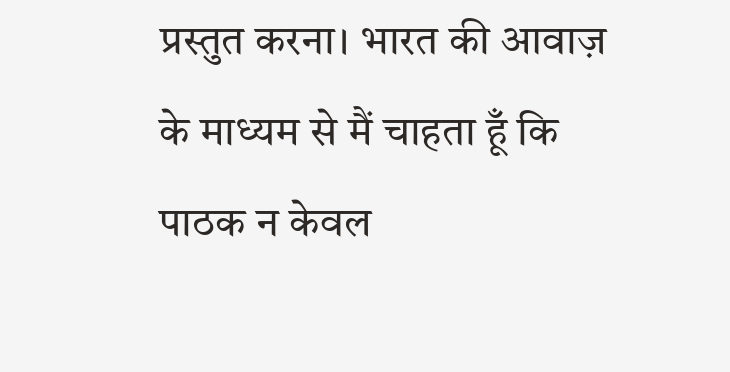प्रस्तुत करना। भारत की आवाज़ के माध्यम से मैं चाहता हूँ कि पाठक न केवल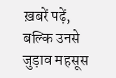ख़बरें पढ़ें, बल्कि उनसे जुड़ाव महसूस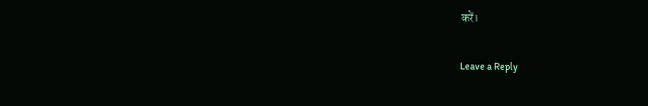करें।

Leave a Reply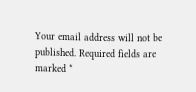Your email address will not be published. Required fields are marked *